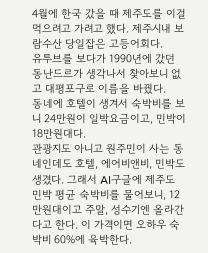4월에 한국 갔을 때 제주도를 이걸 먹으려고 가려고 했다. 제주시내 보람수산 당일잡은 고등어회다.
유투브를 보다가 1990년에 갔던 동난드르가 생각나서 찾아보니 없고 대평포구로 이름을 바꿨다.
동네에 호텔이 생겨서 숙박비를 보니 24만원이 일박요금이고, 민박이 18만원대다.
관광지도 아니고 원주민이 사는 동네인데도 호텔, 에어비앤비, 민박도 생겼다. 그래서 AI구글에 제주도 민박 평균 숙박비를 물어보니, 12만원대이고 주말, 성수기엔 올라간다고 한다. 이 가격이면 오하우 숙박비 60%에 육박한다.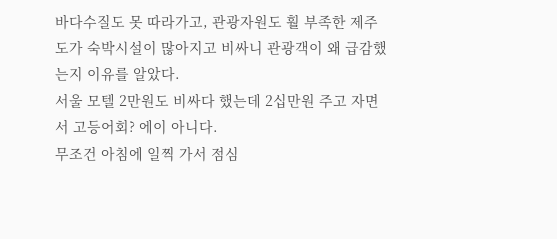바다수질도 못 따라가고, 관광자원도 훨 부족한 제주도가 숙박시설이 많아지고 비싸니 관광객이 왜 급감했는지 이유를 알았다.
서울 모텔 2만원도 비싸다 했는데 2십만원 주고 자면서 고등어회? 에이 아니다.
무조건 아침에 일찍 가서 점심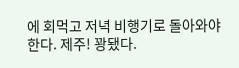에 회먹고 저녁 비행기로 돌아와야 한다. 제주! 꽝됐다.